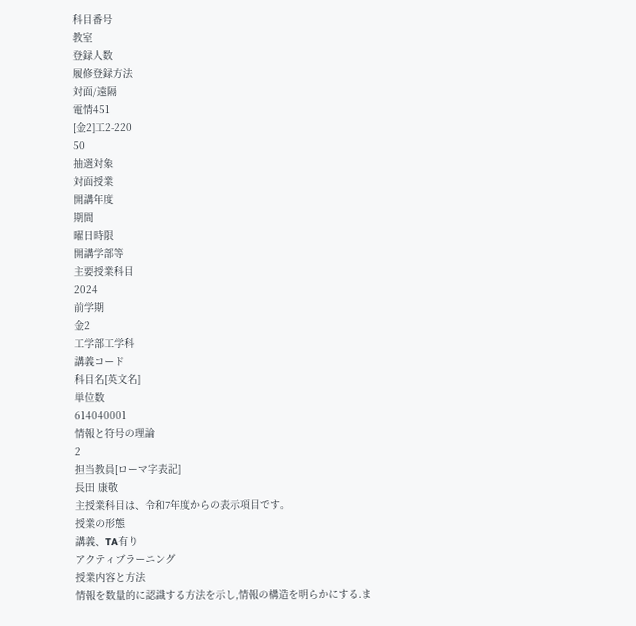科目番号
教室
登録人数
履修登録方法
対面/遠隔
電情451
[金2]工2-220
50
抽選対象
対面授業
開講年度
期間
曜日時限
開講学部等
主要授業科目
2024
前学期
金2
工学部工学科
講義コード
科目名[英文名]
単位数
614040001
情報と符号の理論
2
担当教員[ローマ字表記]
長田 康敬
主授業科目は、令和7年度からの表示項目です。
授業の形態
講義、TA有り
アクティブラーニング
授業内容と方法
情報を数量的に認識する方法を示し,情報の構造を明らかにする.ま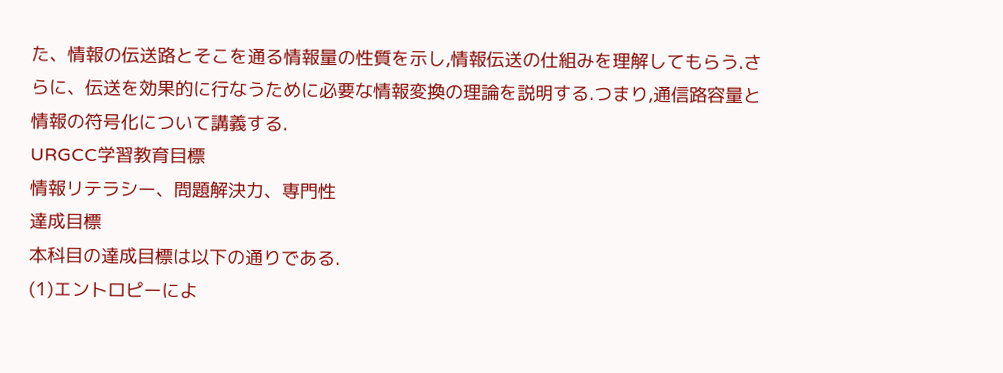た、情報の伝送路とそこを通る情報量の性質を示し,情報伝送の仕組みを理解してもらう.さらに、伝送を効果的に行なうために必要な情報変換の理論を説明する.つまり,通信路容量と情報の符号化について講義する.
URGCC学習教育目標
情報リテラシー、問題解決力、専門性
達成目標
本科目の達成目標は以下の通りである.
(1)エントロピーによ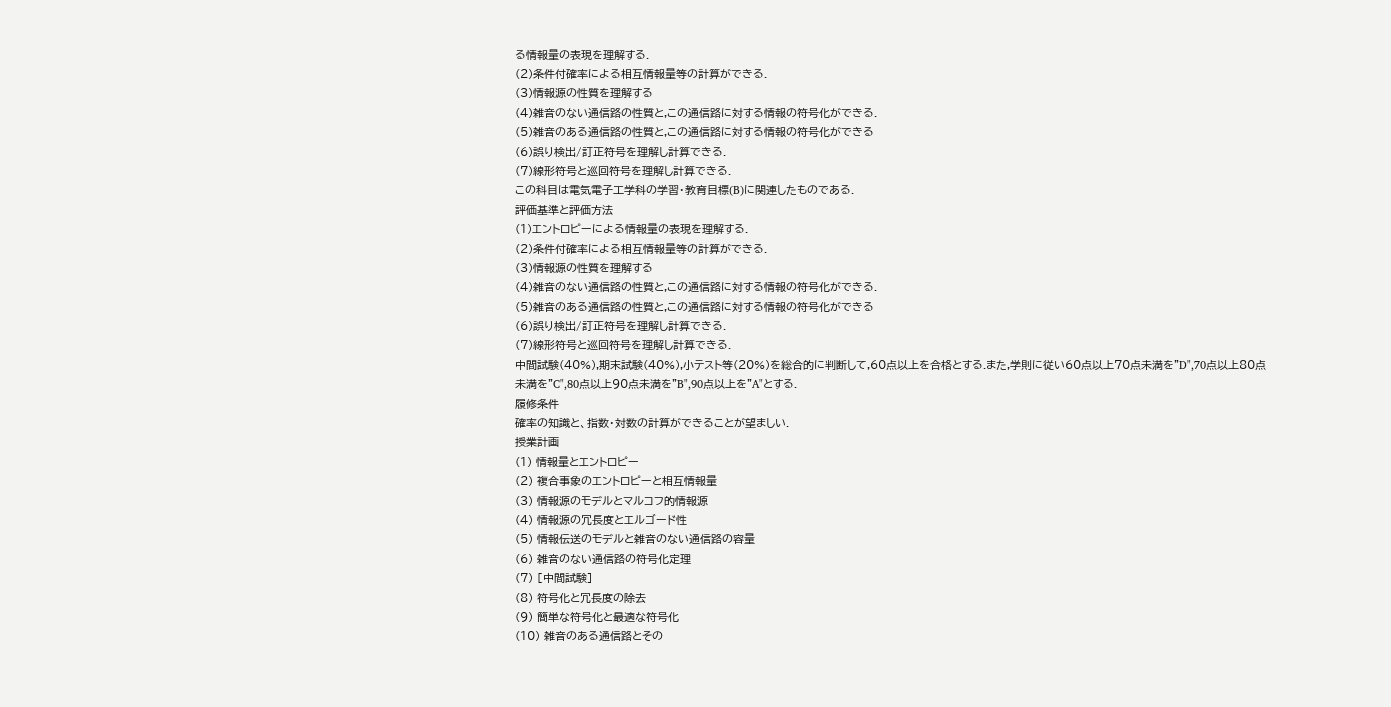る情報量の表現を理解する.
(2)条件付確率による相互情報量等の計算ができる.
(3)情報源の性質を理解する
(4)雑音のない通信路の性質と,この通信路に対する情報の符号化ができる.
(5)雑音のある通信路の性質と,この通信路に対する情報の符号化ができる
(6)誤り検出/訂正符号を理解し計算できる.
(7)線形符号と巡回符号を理解し計算できる.
この科目は電気電子工学科の学習・教育目標(B)に関連したものである.
評価基準と評価方法
(1)エントロピーによる情報量の表現を理解する.
(2)条件付確率による相互情報量等の計算ができる.
(3)情報源の性質を理解する
(4)雑音のない通信路の性質と,この通信路に対する情報の符号化ができる.
(5)雑音のある通信路の性質と,この通信路に対する情報の符号化ができる
(6)誤り検出/訂正符号を理解し計算できる.
(7)線形符号と巡回符号を理解し計算できる.
中間試験(40%),期末試験(40%),小テスト等(20%)を総合的に判断して,60点以上を合格とする.また,学則に従い60点以上70点未満を"D",70点以上80点未満を"C",80点以上90点未満を"B",90点以上を"A"とする.
履修条件
確率の知識と、指数・対数の計算ができることが望ましい.
授業計画
(1) 情報量とエントロピー
(2) 複合事象のエントロピーと相互情報量
(3) 情報源のモデルとマルコフ的情報源
(4) 情報源の冗長度とエルゴード性
(5) 情報伝送のモデルと雑音のない通信路の容量
(6) 雑音のない通信路の符号化定理
(7) [中間試験]
(8) 符号化と冗長度の除去
(9) 簡単な符号化と最適な符号化
(10) 雑音のある通信路とその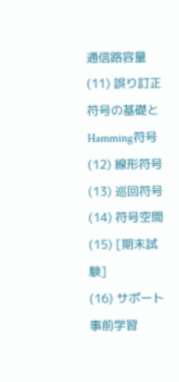通信路容量
(11) 誤り訂正符号の基礎とHamming符号
(12) 線形符号
(13) 巡回符号
(14) 符号空間
(15) [期末試験]
(16) サポート
事前学習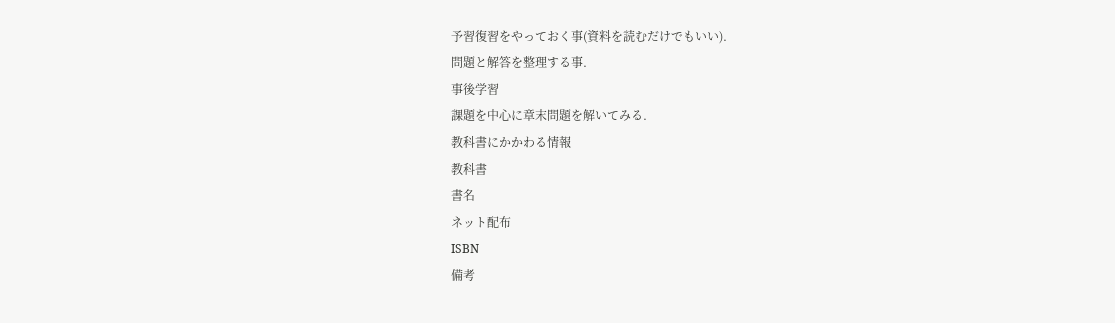予習復習をやっておく事(資料を読むだけでもいい).
問題と解答を整理する事.
事後学習
課題を中心に章末問題を解いてみる.
教科書にかかわる情報
教科書
書名
ネット配布
ISBN
備考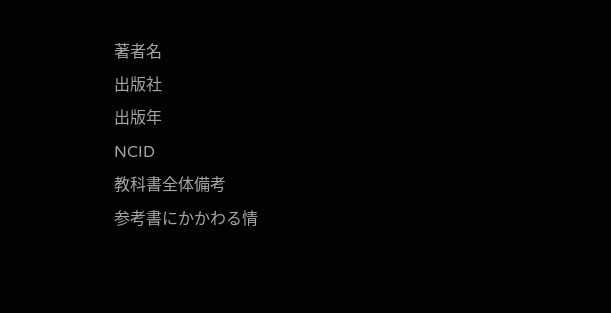著者名
出版社
出版年
NCID
教科書全体備考
参考書にかかわる情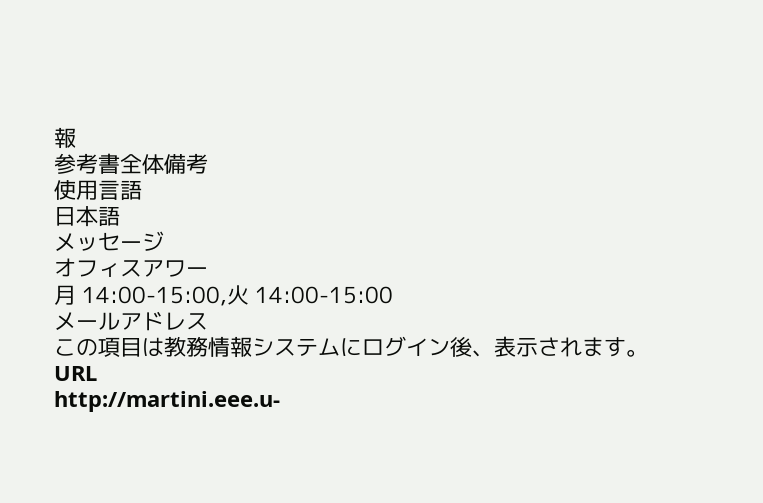報
参考書全体備考
使用言語
日本語
メッセージ
オフィスアワー
月 14:00-15:00,火 14:00-15:00
メールアドレス
この項目は教務情報システムにログイン後、表示されます。
URL
http://martini.eee.u-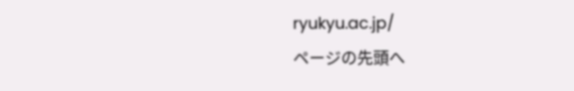ryukyu.ac.jp/
ページの先頭へ